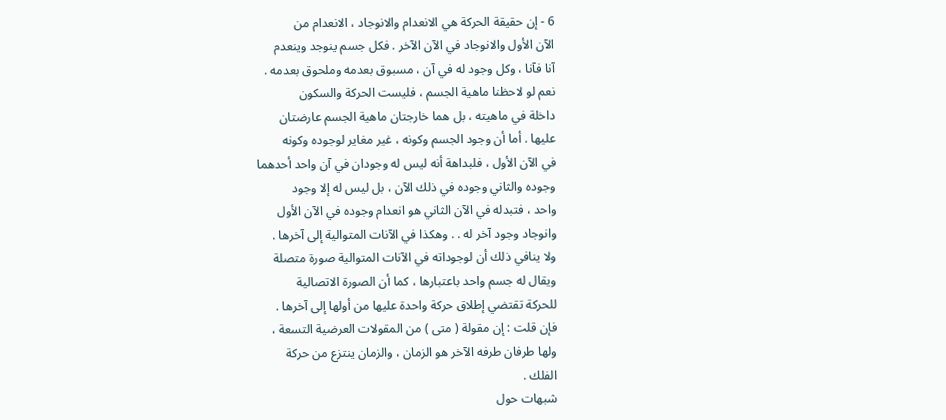6 - إن حقيقة الحركة هي الانعدام والانوجاد ، الانعدام من
الآن الأول والانوجاد في الآن الآخر . فكل جسم ينوجد وينعدم
آنا فآنا ، وكل وجود له في آن ، مسبوق بعدمه وملحوق بعدمه .
نعم لو لاحظنا ماهية الجسم ، فليست الحركة والسكون
داخلة في ماهيته ، بل هما خارجتان ماهية الجسم عارضتان
عليها . أما أن وجود الجسم وكونه ، غير مغاير لوجوده وكونه
في الآن الأول ، فلبداهة أنه ليس له وجودان في آن واحد أحدهما
وجوده والثاني وجوده في ذلك الآن ، بل ليس له إلا وجود
واحد ، فتبدله في الآن الثاني هو انعدام وجوده في الآن الأول
وانوجاد وجود آخر له . . وهكذا في الآنات المتوالية إلى آخرها .
ولا ينافي ذلك أن لوجوداته في الآنات المتوالية صورة متصلة
ويقال له جسم واحد باعتبارها ، كما أن الصورة الاتصالية
للحركة تقتضي إطلاق حركة واحدة عليها من أولها إلى آخرها .
فإن قلت : إن مقولة ( متى ) من المقولات العرضية التسعة ،
ولها طرفان طرفه الآخر هو الزمان ، والزمان ينتزع من حركة
الفلك .
شبهات حول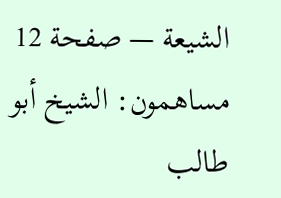الشيعة — صفحة 12
مساهمون: الشيخ أبو طالب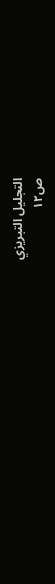التجليل التبريزي
ص١٢